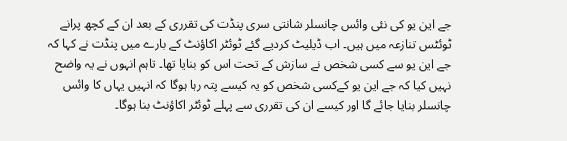جے این یو کی نئی وائس چانسلر شانتی سری پنڈت کی تقرری کے بعد ان کے کچھ پرانے ٹوئٹس تنازعہ میں ہیں۔ اب ڈیلیٹ کردیے گئے ٹوئٹر اکاؤنٹ کے بارے میں پنڈت نے کہا کہ جے این یو سے کسی شخص نے سازش کے تحت اس کو بنایا تھا۔ تاہم انہوں نے یہ واضح نہیں کیا کہ جے این یو کےکسی شخص کو یہ کیسے پتہ رہا ہوگا کہ انہیں یہاں کا وائس چانسلر بنایا جائے گا اور کیسے ان کی تقرری سے پہلے ٹوئٹر اکاؤنٹ بنا ہوگا۔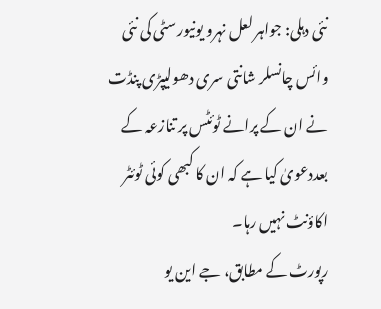نئی دہلی: جواہر لعل نہرو یونیورسٹی کی نئی وائس چانسلر شانتی سری دھولیپڑی پنڈت نے ان کے پرانے ٹوئٹس پر تنازعہ کے بعددعویٰ کیا ہے کہ ان کا کبھی کوئی ٹوئٹر اکاؤنٹ نہیں رہا۔
رپورٹ کے مطابق، جے این یو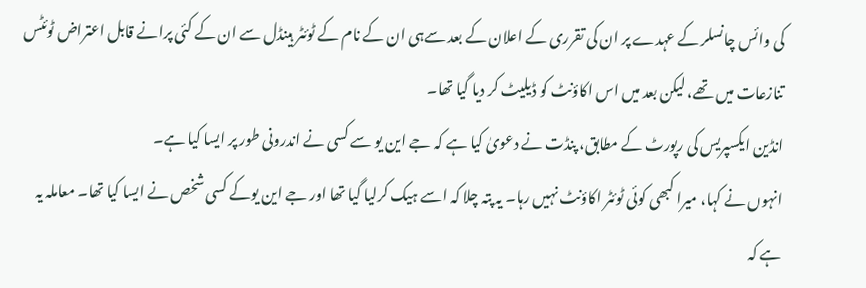کی وائس چانسلر کے عہدے پر ان کی تقرری کے اعلان کے بعد سےہی ان کے نام کے ٹوئٹر ہینڈل سے ان کے کئی پرانے قابل اعتراض ٹوئٹس تنازعات میں تھے، لیکن بعد میں اس اکاؤنٹ کو ڈیلیٹ کر دیا گیا تھا۔
انڈین ایکسپریس کی رپورٹ کے مطابق، پنڈت نے دعویٰ کیا ہے کہ جے این یو سے کسی نے اندرونی طور پر ایسا کیا ہے۔
انہوں نے کہا، میرا کبھی کوئی ٹوئٹر اکاؤنٹ نہیں رہا۔ یہ پتہ چلا کہ اسے ہیک کرلیا گیا تھا اور جے این یوکے کسی شخص نے ایسا کیا تھا۔ معاملہ یہ ہے کہ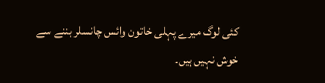کئی لوگ میرے پہلی خاتون وائس چانسلر بننے سے خوش نہیں ہیں۔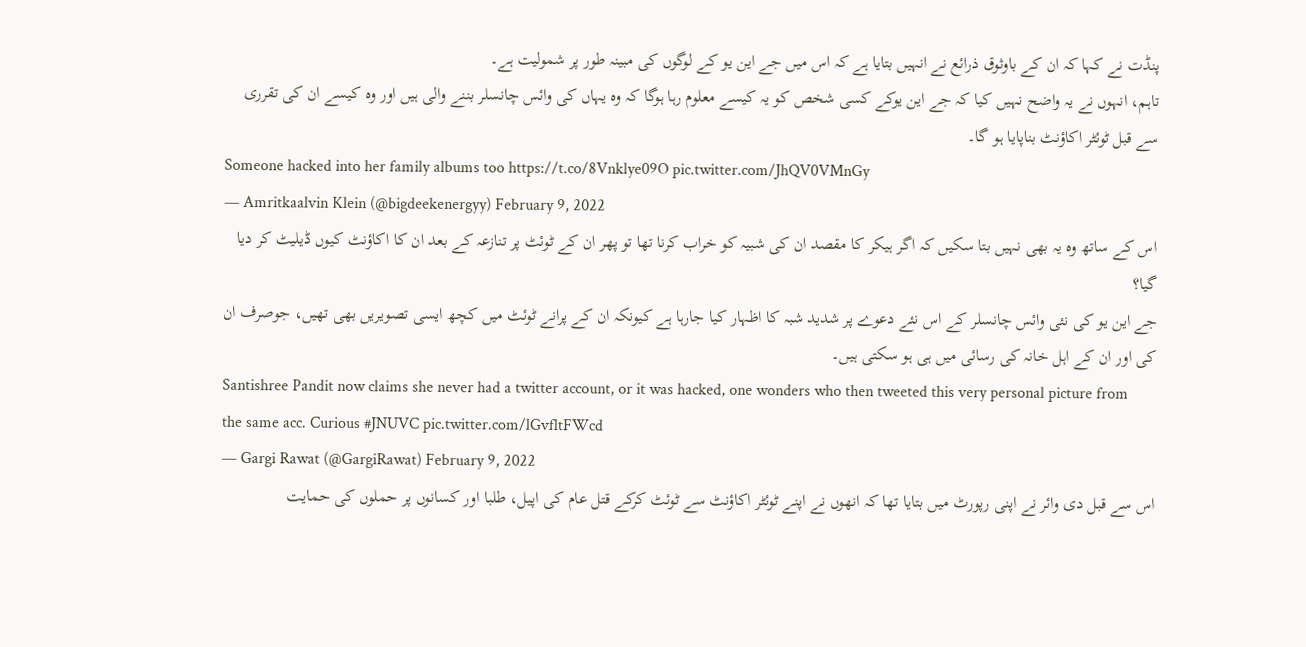پنڈت نے کہا کہ ان کے باوثوق ذرائع نے انہیں بتایا ہے کہ اس میں جے این یو کے لوگوں کی مبینہ طور پر شمولیت ہے۔
تاہم، انہوں نے یہ واضح نہیں کیا کہ جے این یوکے کسی شخص کو یہ کیسے معلوم رہا ہوگا کہ وہ یہاں کی وائس چانسلر بننے والی ہیں اور وہ کیسے ان کی تقرری سے قبل ٹوئٹر اکاؤنٹ بناپایا ہو گا۔
Someone hacked into her family albums too https://t.co/8Vnklye09O pic.twitter.com/JhQV0VMnGy
— Amritkaalvin Klein (@bigdeekenergyy) February 9, 2022
اس کے ساتھ وہ یہ بھی نہیں بتا سکیں کہ اگر ہیکر کا مقصد ان کی شبیہ کو خراب کرنا تھا تو پھر ان کے ٹوئٹ پر تنازعہ کے بعد ان کا اکاؤنٹ کیوں ڈیلیٹ کر دیا گیا؟
جے این یو کی نئی وائس چانسلر کے اس نئے دعوے پر شدید شبہ کا اظہار کیا جارہا ہے کیونکہ ان کے پرانے ٹوئٹ میں کچھ ایسی تصویریں بھی تھیں، جوصرف ان کی اور ان کے اہل خانہ کی رسائی میں ہی ہو سکتی ہیں۔
Santishree Pandit now claims she never had a twitter account, or it was hacked, one wonders who then tweeted this very personal picture from the same acc. Curious #JNUVC pic.twitter.com/lGvfltFWcd
— Gargi Rawat (@GargiRawat) February 9, 2022
اس سے قبل دی وائر نے اپنی رپورٹ میں بتایا تھا کہ انھوں نے اپنے ٹوئٹر اکاؤنٹ سے ٹوئٹ کرکے قتل عام کی اپیل، طلبا اور کسانوں پر حملوں کی حمایت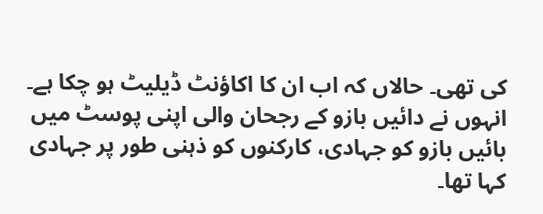کی تھی۔ حالاں کہ اب ان کا اکاؤنٹ ڈیلیٹ ہو چکا ہے۔
انہوں نے دائیں بازو کے رجحان والی اپنی پوسٹ میں بائیں بازو کو جہادی، کارکنوں کو ذہنی طور پر جہادی کہا تھا۔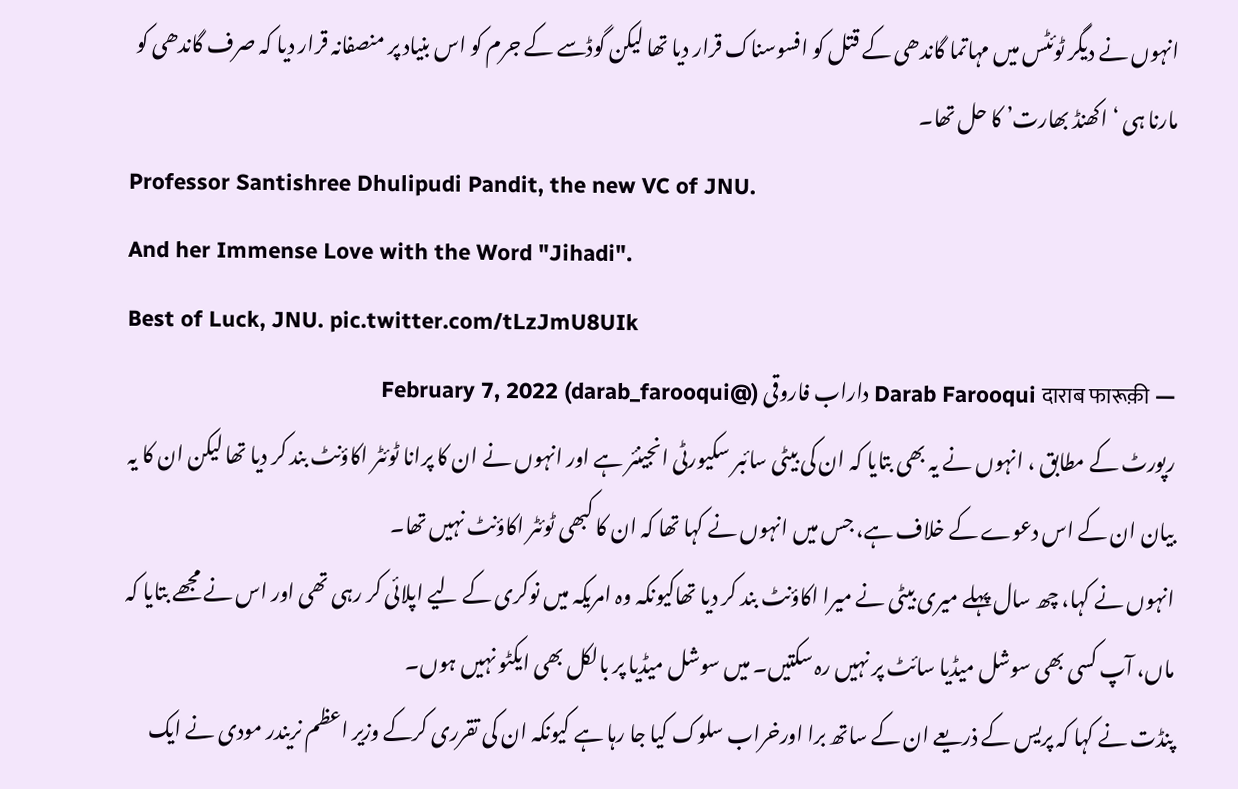انہوں نے دیگر ٹوئٹس میں مہاتما گاندھی کے قتل کو افسوسناک قرار دیا تھا لیکن گوڈسے کے جرم کو اس بنیاد پر منصفانہ قرار دیا کہ صرف گاندھی کو مارنا ہی ‘اکھنڈ بھارت’ کا حل تھا۔
Professor Santishree Dhulipudi Pandit, the new VC of JNU.
And her Immense Love with the Word "Jihadi".
Best of Luck, JNU. pic.twitter.com/tLzJmU8UIk
— Darab Farooqui दाराब फारूक़ी داراب فاروقی (@darab_farooqui) February 7, 2022
رپورٹ کے مطابق ، انہوں نے یہ بھی بتایا کہ ان کی بیٹی سائبر سکیورٹی انجینئر ہے اور انہوں نے ان کا پرانا ٹوئٹر اکاؤنٹ بند کر دیا تھا لیکن ان کا یہ بیان ان کے اس دعوے کے خلاف ہے، جس میں انہوں نے کہا تھا کہ ان کا کبھی ٹوئٹر اکاؤنٹ نہیں تھا۔
انہوں نے کہا، چھ سال پہلے میری بیٹی نے میرا اکاؤنٹ بند کر دیا تھاکیونکہ وہ امریکہ میں نوکری کے لیے اپلائی کر رہی تھی اور اس نے مجھے بتایا کہ ماں، آپ کسی بھی سوشل میڈیا سائٹ پر نہیں رہ سکتیں۔ میں سوشل میڈیا پر بالکل بھی ایکٹو نہیں ہوں۔
پنڈت نے کہا کہ پریس کے ذریعے ان کے ساتھ برا اورخراب سلوک کیا جا رہا ہے کیونکہ ان کی تقرری کرکے وزیر اعظم نریندر مودی نے ایک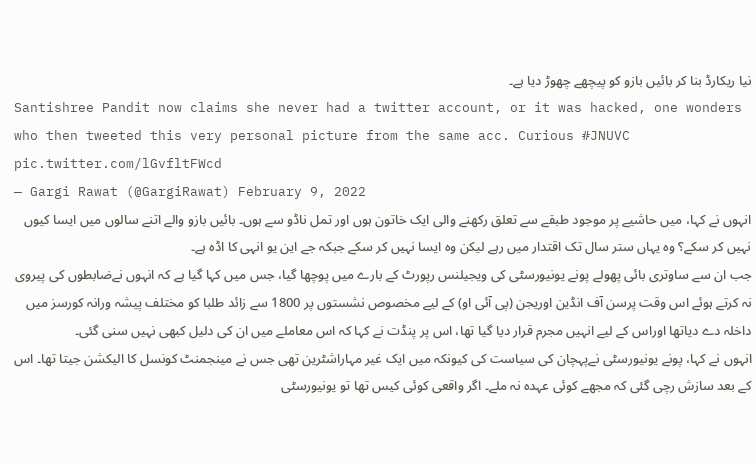نیا ریکارڈ بنا کر بائیں بازو کو پیچھے چھوڑ دیا ہے۔
Santishree Pandit now claims she never had a twitter account, or it was hacked, one wonders who then tweeted this very personal picture from the same acc. Curious #JNUVC pic.twitter.com/lGvfltFWcd
— Gargi Rawat (@GargiRawat) February 9, 2022
انہوں نے کہا، میں حاشیے پر موجود طبقے سے تعلق رکھنے والی ایک خاتون ہوں اور تمل ناڈو سے ہوں۔ بائیں بازو والے اتنے سالوں میں ایسا کیوں نہیں کر سکے؟ وہ یہاں ستر سال تک اقتدار میں رہے لیکن وہ ایسا نہیں کر سکے جبکہ جے این یو انہی کا اڈہ ہے۔
جب ان سے ساوتری بائی پھولے پونے یونیورسٹی کی ویجیلنس رپورٹ کے بارے میں پوچھا گیا، جس میں کہا گیا ہے کہ انہوں نےضابطوں کی پیروی نہ کرتے ہوئے اس وقت پرسن آف انڈین اوریجن (پی آئی او) کے لیے مخصوص نشستوں پر 1800 سے زائد طلبا کو مختلف پیشہ ورانہ کورسز میں داخلہ دے دیاتھا اوراس کے لیے انہیں مجرم قرار دیا گیا تھا، اس پر پنڈت نے کہا کہ اس معاملے میں ان کی دلیل کبھی نہیں سنی گئی۔
انہوں نے کہا، پونے یونیورسٹی نےپہچان کی سیاست کی کیونکہ میں ایک غیر مہاراشٹرین تھی جس نے مینجمنٹ کونسل کا الیکشن جیتا تھا۔ اس کے بعد سازش رچی گئی کہ مجھے کوئی عہدہ نہ ملے۔ اگر واقعی کوئی کیس تھا تو یونیورسٹی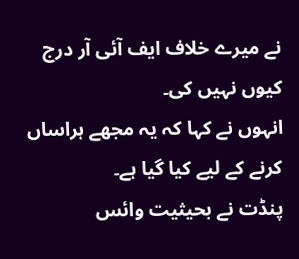نے میرے خلاف ایف آئی آر درج کیوں نہیں کی۔
انہوں نے کہا کہ یہ مجھے ہراساں کرنے کے لیے کیا گیا ہے۔
پنڈت نے بحیثیت وائس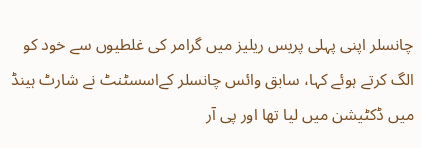چانسلر اپنی پہلی پریس ریلیز میں گرامر کی غلطیوں سے خود کو الگ کرتے ہوئے کہا، سابق وائس چانسلر کےاسسٹنٹ نے شارٹ ہینڈ میں ڈکٹیشن میں لیا تھا اور پی آر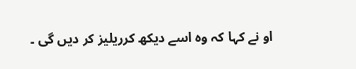او نے کہا کہ وہ اسے دیکھ کرریلیز کر دیں گی ۔